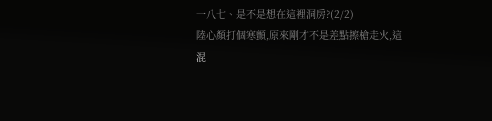一八七、是不是想在這裡洞房?(2/2)
陸心顏打個寒顫,原來剛才不是差點擦槍走火,這混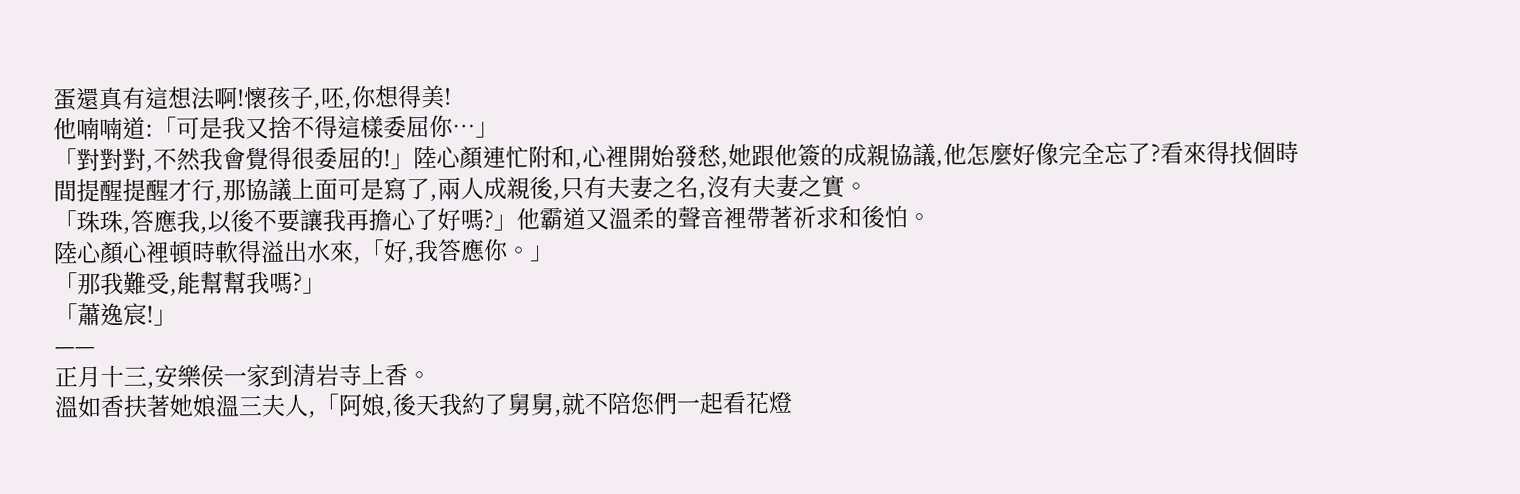蛋還真有這想法啊!懷孩子,呸,你想得美!
他喃喃道:「可是我又捨不得這樣委屈你…」
「對對對,不然我會覺得很委屈的!」陸心顏連忙附和,心裡開始發愁,她跟他簽的成親協議,他怎麼好像完全忘了?看來得找個時間提醒提醒才行,那協議上面可是寫了,兩人成親後,只有夫妻之名,沒有夫妻之實。
「珠珠,答應我,以後不要讓我再擔心了好嗎?」他霸道又溫柔的聲音裡帶著祈求和後怕。
陸心顏心裡頓時軟得溢出水來,「好,我答應你。」
「那我難受,能幫幫我嗎?」
「蕭逸宸!」
——
正月十三,安樂侯一家到清岩寺上香。
溫如香扶著她娘溫三夫人,「阿娘,後天我約了舅舅,就不陪您們一起看花燈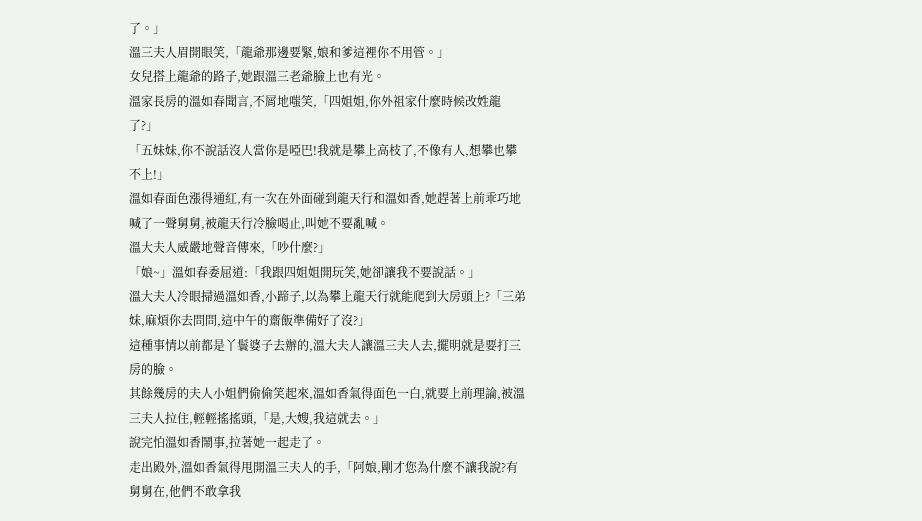了。」
溫三夫人眉開眼笑,「龍爺那邊要緊,娘和爹這裡你不用管。」
女兒搭上龍爺的路子,她跟溫三老爺臉上也有光。
溫家長房的溫如春聞言,不屑地嗤笑,「四姐姐,你外祖家什麼時候改姓龍了?」
「五妹妹,你不說話沒人當你是啞巴!我就是攀上高枝了,不像有人,想攀也攀不上!」
溫如春面色漲得通紅,有一次在外面碰到龍天行和溫如香,她趕著上前乖巧地喊了一聲舅舅,被龍天行冷臉喝止,叫她不要亂喊。
溫大夫人威嚴地聲音傳來,「吵什麼?」
「娘~」溫如春委屈道:「我跟四姐姐開玩笑,她卻讓我不要說話。」
溫大夫人冷眼掃過溫如香,小蹄子,以為攀上龍天行就能爬到大房頭上?「三弟妹,麻煩你去問問,這中午的齋飯準備好了沒?」
這種事情以前都是丫鬟婆子去辦的,溫大夫人讓溫三夫人去,擺明就是要打三房的臉。
其餘幾房的夫人小姐們偷偷笑起來,溫如香氣得面色一白,就要上前理論,被溫三夫人拉住,輕輕搖搖頭,「是,大嫂,我這就去。」
說完怕溫如香鬧事,拉著她一起走了。
走出殿外,溫如香氣得甩開溫三夫人的手,「阿娘,剛才您為什麼不讓我說?有舅舅在,他們不敢拿我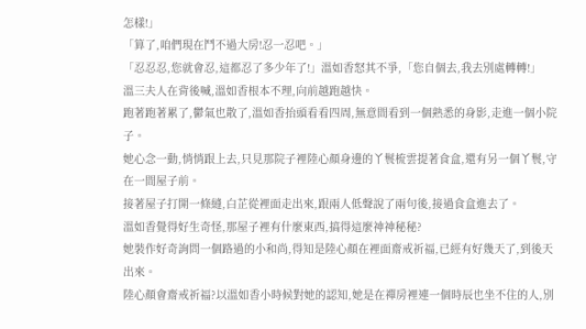怎樣!」
「算了,咱們現在鬥不過大房!忍一忍吧。」
「忍忍忍,您就會忍,這都忍了多少年了!」溫如香怒其不爭,「您自個去,我去別處轉轉!」
溫三夫人在背後喊,溫如香根本不理,向前越跑越快。
跑著跑著累了,鬱氣也散了,溫如香抬頭看看四周,無意間看到一個熟悉的身影,走進一個小院子。
她心念一動,悄悄跟上去,只見那院子裡陸心顏身邊的丫鬟梳雲提著食盒,還有另一個丫鬟,守在一間屋子前。
接著屋子打開一條縫,白芷從裡面走出來,跟兩人低聲說了兩句後,接過食盒進去了。
溫如香覺得好生奇怪,那屋子裡有什麼東西,搞得這麼神神秘秘?
她裝作好奇詢問一個路過的小和尚,得知是陸心顏在裡面齋戒祈福,已經有好幾天了,到後天出來。
陸心顏會齋戒祈福?以溫如香小時候對她的認知,她是在禪房裡連一個時辰也坐不住的人,別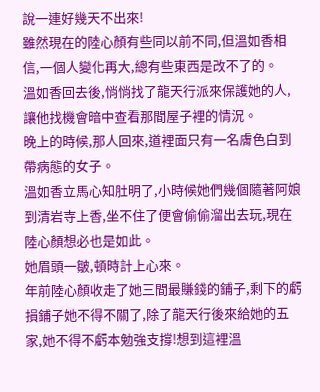說一連好幾天不出來!
雖然現在的陸心顏有些同以前不同,但溫如香相信,一個人變化再大,總有些東西是改不了的。
溫如香回去後,悄悄找了龍天行派來保護她的人,讓他找機會暗中查看那間屋子裡的情況。
晚上的時候,那人回來,道裡面只有一名膚色白到帶病態的女子。
溫如香立馬心知肚明了,小時候她們幾個隨著阿娘到清岩寺上香,坐不住了便會偷偷溜出去玩,現在陸心顏想必也是如此。
她眉頭一皺,頓時計上心來。
年前陸心顏收走了她三間最賺錢的鋪子,剩下的虧損鋪子她不得不關了,除了龍天行後來給她的五家,她不得不虧本勉強支撐!想到這裡溫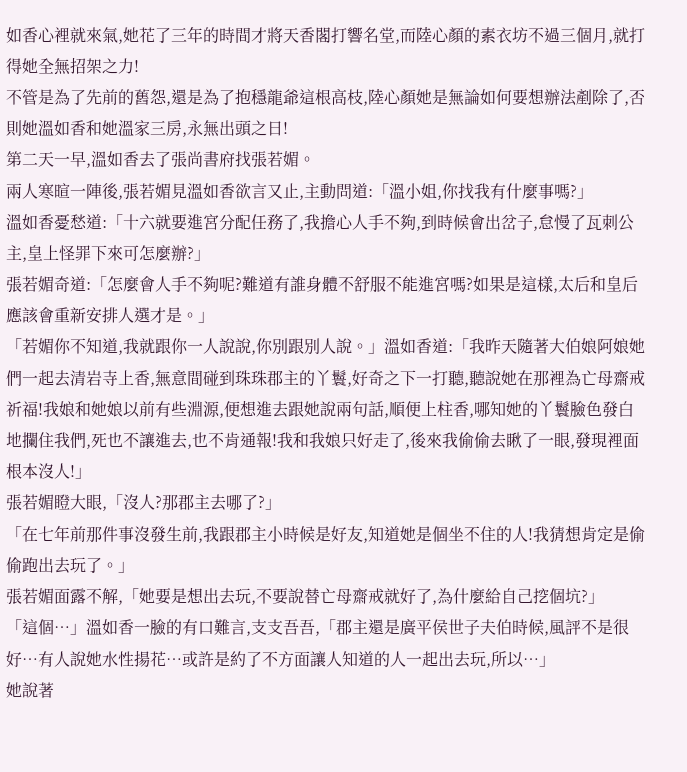如香心裡就來氣,她花了三年的時間才將天香閣打響名堂,而陸心顏的素衣坊不過三個月,就打得她全無招架之力!
不管是為了先前的舊怨,還是為了抱穩龍爺這根高枝,陸心顏她是無論如何要想辦法剷除了,否則她溫如香和她溫家三房,永無出頭之日!
第二天一早,溫如香去了張尚書府找張若媚。
兩人寒暄一陣後,張若媚見溫如香欲言又止,主動問道:「溫小姐,你找我有什麼事嗎?」
溫如香憂愁道:「十六就要進宮分配任務了,我擔心人手不夠,到時候會出岔子,怠慢了瓦刺公主,皇上怪罪下來可怎麼辦?」
張若媚奇道:「怎麼會人手不夠呢?難道有誰身體不舒服不能進宮嗎?如果是這樣,太后和皇后應該會重新安排人選才是。」
「若媚你不知道,我就跟你一人說說,你別跟別人說。」溫如香道:「我昨天隨著大伯娘阿娘她們一起去清岩寺上香,無意間碰到珠珠郡主的丫鬟,好奇之下一打聽,聽說她在那裡為亡母齋戒祈福!我娘和她娘以前有些淵源,便想進去跟她說兩句話,順便上柱香,哪知她的丫鬟臉色發白地攔住我們,死也不讓進去,也不肯通報!我和我娘只好走了,後來我偷偷去瞅了一眼,發現裡面根本沒人!」
張若媚瞪大眼,「沒人?那郡主去哪了?」
「在七年前那件事沒發生前,我跟郡主小時候是好友,知道她是個坐不住的人!我猜想肯定是偷偷跑出去玩了。」
張若媚面露不解,「她要是想出去玩,不要說替亡母齋戒就好了,為什麼給自己挖個坑?」
「這個…」溫如香一臉的有口難言,支支吾吾,「郡主還是廣平侯世子夫伯時候,風評不是很好…有人說她水性揚花…或許是約了不方面讓人知道的人一起出去玩,所以…」
她說著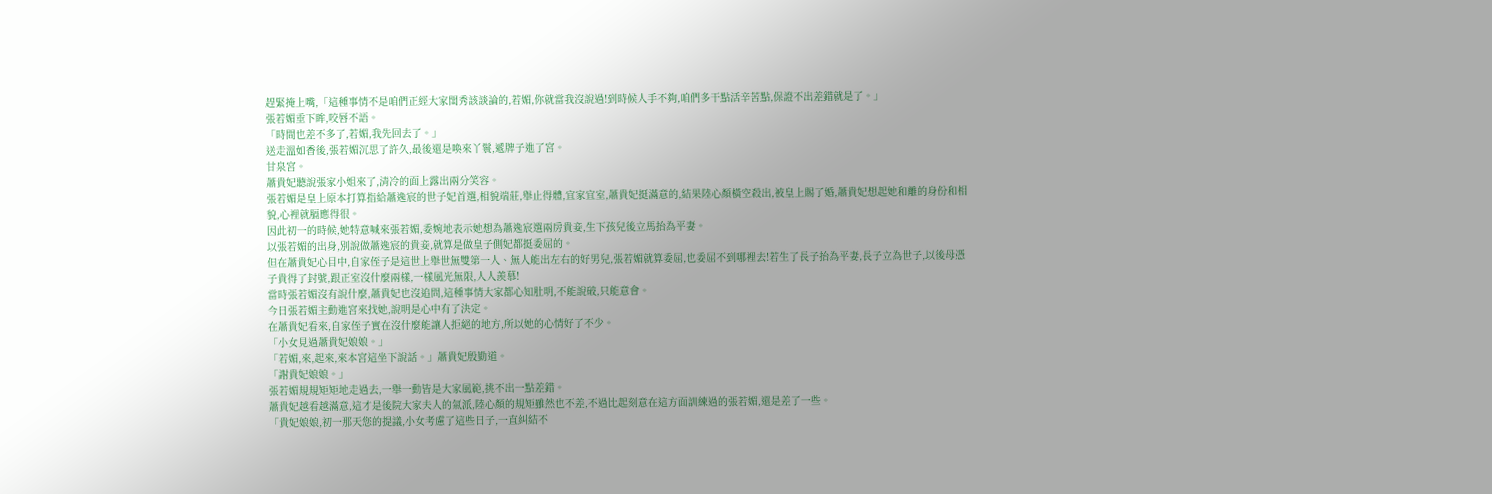趕緊掩上嘴,「這種事情不是咱們正經大家閨秀該談論的,若媚,你就當我沒說過!到時候人手不夠,咱們多干點活辛苦點,保證不出差錯就是了。」
張若媚垂下眸,咬唇不語。
「時間也差不多了,若媚,我先回去了。」
送走溫如香後,張若媚沉思了許久,最後還是喚來丫鬟,遞牌子進了宮。
甘泉宮。
蕭貴妃聽說張家小姐來了,清冷的面上露出兩分笑容。
張若媚是皇上原本打算指給蕭逸宸的世子妃首選,相貌端莊,舉止得體,宜家宜室,蕭貴妃挺滿意的,結果陸心顏橫空殺出,被皇上賜了婚,蕭貴妃想起她和離的身份和相貌,心裡就膈應得很。
因此初一的時候,她特意喊來張若媚,委婉地表示她想為蕭逸宸選兩房貴妾,生下孩兒後立馬抬為平妻。
以張若媚的出身,別說做蕭逸宸的貴妾,就算是做皇子側妃都挺委屈的。
但在蕭貴妃心目中,自家侄子是這世上舉世無雙第一人、無人能出左右的好男兒,張若媚就算委屈,也委屈不到哪裡去!若生了長子抬為平妻,長子立為世子,以後母憑子貴得了封號,跟正室沒什麼兩樣,一樣風光無限,人人羨慕!
當時張若媚沒有說什麼,蕭貴妃也沒追問,這種事情大家都心知肚明,不能說破,只能意會。
今日張若媚主動進宮來找她,說明是心中有了決定。
在蕭貴妃看來,自家侄子實在沒什麼能讓人拒絕的地方,所以她的心情好了不少。
「小女見過蕭貴妃娘娘。」
「若媚,來,起來,來本宮這坐下說話。」蕭貴妃殷勤道。
「謝貴妃娘娘。」
張若媚規規矩矩地走過去,一舉一動皆是大家風範,挑不出一點差錯。
蕭貴妃越看越滿意,這才是後院大家夫人的氣派,陸心顏的規矩雖然也不差,不過比起刻意在這方面訓練過的張若媚,還是差了一些。
「貴妃娘娘,初一那天您的提議,小女考慮了這些日子,一直糾結不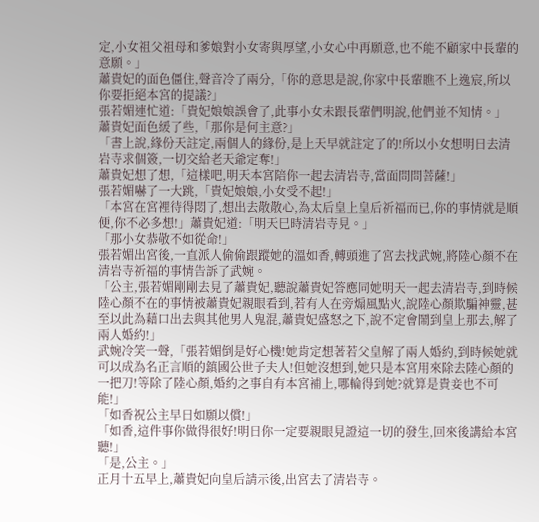定,小女祖父祖母和爹娘對小女寄與厚望,小女心中再願意,也不能不顧家中長輩的意願。」
蕭貴妃的面色僵住,聲音冷了兩分,「你的意思是說,你家中長輩瞧不上逸宸,所以你要拒絕本宮的提議?」
張若媚連忙道:「貴妃娘娘誤會了,此事小女未跟長輩們明說,他們並不知情。」
蕭貴妃面色緩了些,「那你是何主意?」
「書上說,緣份天註定,兩個人的緣份,是上天早就註定了的!所以小女想明日去清岩寺求個簽,一切交給老天爺定奪!」
蕭貴妃想了想,「這樣吧,明天本宮陪你一起去清岩寺,當面問問菩薩!」
張若媚嚇了一大跳,「貴妃娘娘,小女受不起!」
「本宮在宮裡待得悶了,想出去散散心,為太后皇上皇后祈福而已,你的事情就是順便,你不必多想!」蕭貴妃道:「明天巳時清岩寺見。」
「那小女恭敬不如從命!」
張若媚出宮後,一直派人偷偷跟蹤她的溫如香,轉頭進了宮去找武婉,將陸心顏不在清岩寺祈福的事情告訴了武婉。
「公主,張若媚剛剛去見了蕭貴妃,聽說蕭貴妃答應同她明天一起去清岩寺,到時候陸心顏不在的事情被蕭貴妃親眼看到,若有人在旁煽風點火,說陸心顏欺騙神靈,甚至以此為藉口出去與其他男人鬼混,蕭貴妃盛怒之下,說不定會鬧到皇上那去,解了兩人婚約!」
武婉冷笑一聲,「張若媚倒是好心機!她肯定想著若父皇解了兩人婚約,到時候她就可以成為名正言順的鎮國公世子夫人!但她沒想到,她只是本宮用來除去陸心顏的一把刀!等除了陸心顏,婚約之事自有本宮補上,哪輪得到她?就算是貴妾也不可能!」
「如香祝公主早日如願以償!」
「如香,這件事你做得很好!明日你一定要親眼見證這一切的發生,回來後講給本宮聽!」
「是,公主。」
正月十五早上,蕭貴妃向皇后請示後,出宮去了清岩寺。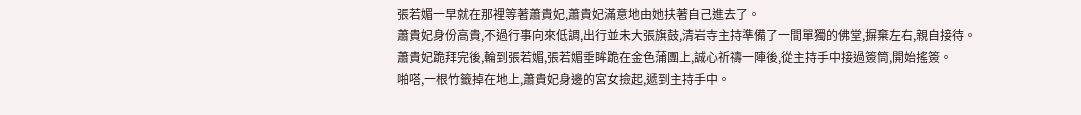張若媚一早就在那裡等著蕭貴妃,蕭貴妃滿意地由她扶著自己進去了。
蕭貴妃身份高貴,不過行事向來低調,出行並未大張旗鼓,清岩寺主持準備了一間單獨的佛堂,摒棄左右,親自接待。
蕭貴妃跪拜完後,輪到張若媚,張若媚垂眸跪在金色蒲團上,誠心祈禱一陣後,從主持手中接過簽筒,開始搖簽。
啪嗒,一根竹籤掉在地上,蕭貴妃身邊的宮女撿起,遞到主持手中。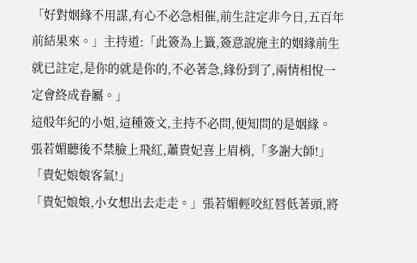「好對姻緣不用謀,有心不必急相催,前生註定非今日,五百年前結果來。」主持道:「此簽為上籤,簽意說施主的姻緣前生就已註定,是你的就是你的,不必著急,緣份到了,兩情相悅一定會終成眷屬。」
這般年紀的小姐,這種簽文,主持不必問,便知問的是姻緣。
張若媚聽後不禁臉上飛紅,蕭貴妃喜上眉梢,「多謝大師!」
「貴妃娘娘客氣!」
「貴妃娘娘,小女想出去走走。」張若媚輕咬紅唇低著頭,將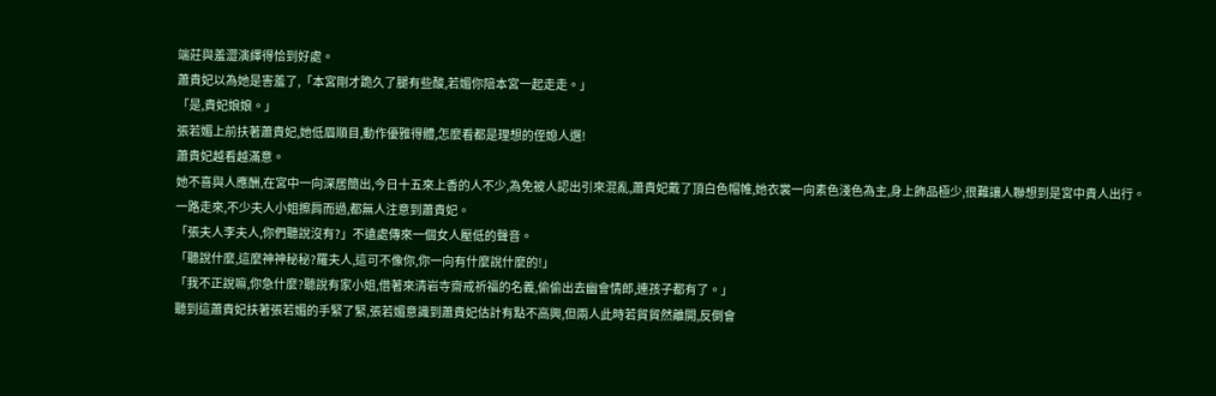端莊與羞澀演繹得恰到好處。
蕭貴妃以為她是害羞了,「本宮剛才跪久了腿有些酸,若媚你陪本宮一起走走。」
「是,貴妃娘娘。」
張若媚上前扶著蕭貴妃,她低眉順目,動作優雅得體,怎麼看都是理想的侄媳人選!
蕭貴妃越看越滿意。
她不喜與人應酬,在宮中一向深居簡出,今日十五來上香的人不少,為免被人認出引來混亂,蕭貴妃戴了頂白色帽帷,她衣裳一向素色淺色為主,身上飾品極少,很難讓人聯想到是宮中貴人出行。
一路走來,不少夫人小姐擦肩而過,都無人注意到蕭貴妃。
「張夫人李夫人,你們聽說沒有?」不遠處傳來一個女人壓低的聲音。
「聽說什麼,這麼神神秘秘?羅夫人,這可不像你,你一向有什麼說什麼的!」
「我不正說嘛,你急什麼?聽說有家小姐,借著來清岩寺齋戒祈福的名義,偷偷出去幽會情郎,連孩子都有了。」
聽到這蕭貴妃扶著張若媚的手緊了緊,張若媚意識到蕭貴妃估計有點不高興,但兩人此時若貿貿然離開,反倒會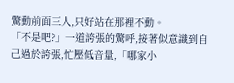驚動前面三人,只好站在那裡不動。
「不是吧?」一道誇張的驚呼,接著似意識到自己過於誇張,忙壓低音量,「哪家小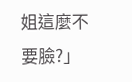姐這麼不要臉?」